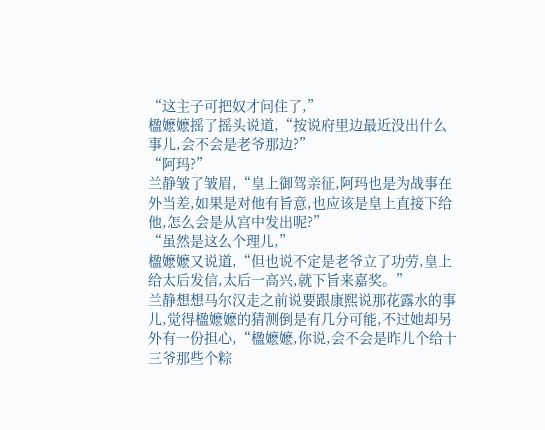“这主子可把奴才问住了,”
楹嬷嬷摇了摇头说道,“按说府里边最近没出什么事儿,会不会是老爷那边?”
“阿玛?”
兰静皱了皱眉,“皇上御驾亲征,阿玛也是为战事在外当差,如果是对他有旨意,也应该是皇上直接下给他,怎么会是从宫中发出呢?”
“虽然是这么个理儿,”
楹嬷嬷又说道,“但也说不定是老爷立了功劳,皇上给太后发信,太后一高兴,就下旨来嘉奖。”
兰静想想马尔汉走之前说要跟康熙说那花露水的事儿,觉得楹嬷嬷的猜测倒是有几分可能,不过她却另外有一份担心,“楹嬷嬷,你说,会不会是昨儿个给十三爷那些个粽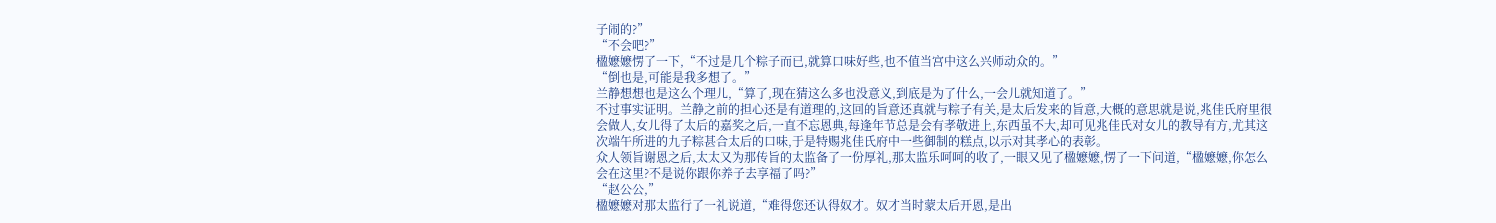子闹的?”
“不会吧?”
楹嬷嬷愣了一下,“不过是几个粽子而已,就算口味好些,也不值当宫中这么兴师动众的。”
“倒也是,可能是我多想了。”
兰静想想也是这么个理儿,“算了,现在猜这么多也没意义,到底是为了什么,一会儿就知道了。”
不过事实证明。兰静之前的担心还是有道理的,这回的旨意还真就与粽子有关,是太后发来的旨意,大概的意思就是说,兆佳氏府里很会做人,女儿得了太后的嘉奖之后,一直不忘恩典,每逢年节总是会有孝敬进上,东西虽不大,却可见兆佳氏对女儿的教导有方,尤其这次端午所进的九子粽甚合太后的口味,于是特赐兆佳氏府中一些御制的糕点,以示对其孝心的表彰。
众人领旨谢恩之后,太太又为那传旨的太监备了一份厚礼,那太监乐呵呵的收了,一眼又见了楹嬷嬷,愣了一下问道,“楹嬷嬷,你怎么会在这里?不是说你跟你养子去享福了吗?”
“赵公公,”
楹嬷嬷对那太监行了一礼说道,“难得您还认得奴才。奴才当时蒙太后开恩,是出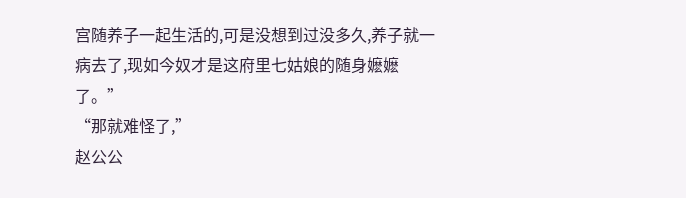宫随养子一起生活的,可是没想到过没多久,养子就一病去了,现如今奴才是这府里七姑娘的随身嬷嬷了。”
“那就难怪了,”
赵公公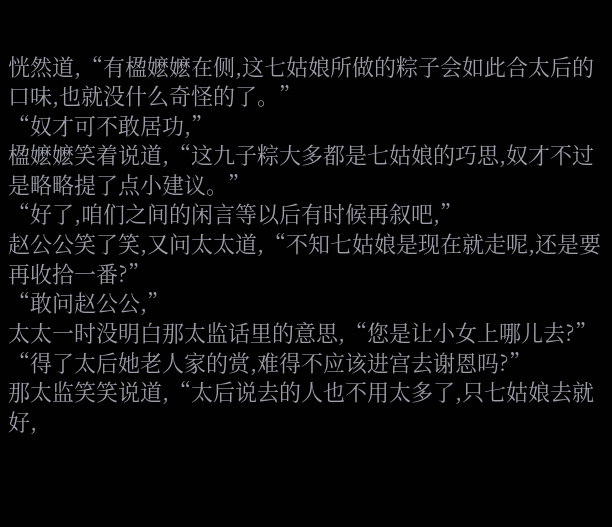恍然道,“有楹嬷嬷在侧,这七姑娘所做的粽子会如此合太后的口味,也就没什么奇怪的了。”
“奴才可不敢居功,”
楹嬷嬷笑着说道,“这九子粽大多都是七姑娘的巧思,奴才不过是略略提了点小建议。”
“好了,咱们之间的闲言等以后有时候再叙吧,”
赵公公笑了笑,又问太太道,“不知七姑娘是现在就走呢,还是要再收拾一番?”
“敢问赵公公,”
太太一时没明白那太监话里的意思,“您是让小女上哪儿去?”
“得了太后她老人家的赏,难得不应该进宫去谢恩吗?”
那太监笑笑说道,“太后说去的人也不用太多了,只七姑娘去就好,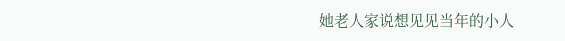她老人家说想见见当年的小人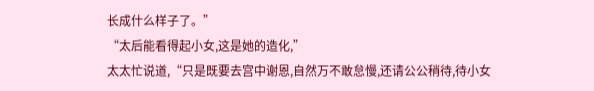长成什么样子了。”
“太后能看得起小女,这是她的造化,”
太太忙说道,“只是既要去宫中谢恩,自然万不敢怠慢,还请公公稍待,待小女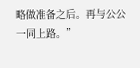略做准备之后。再与公公一同上路。”